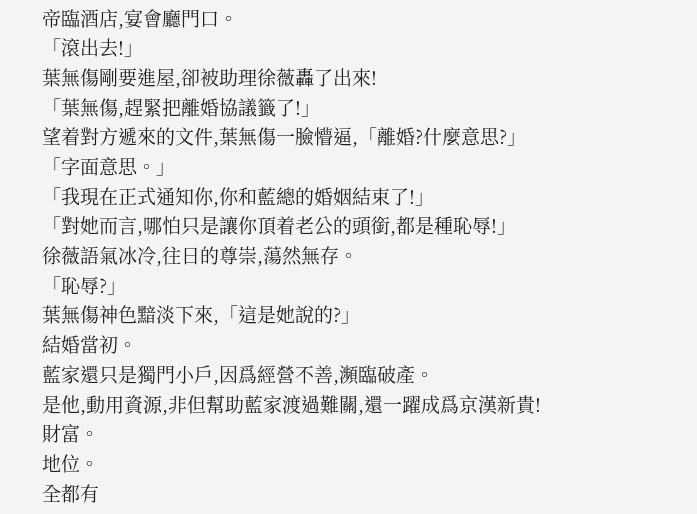帝臨酒店,宴會廳門口。
「滾出去!」
葉無傷剛要進屋,卻被助理徐薇轟了出來!
「葉無傷,趕緊把離婚協議籤了!」
望着對方遞來的文件,葉無傷一臉懵逼,「離婚?什麼意思?」
「字面意思。」
「我現在正式通知你,你和藍總的婚姻結束了!」
「對她而言,哪怕只是讓你頂着老公的頭銜,都是種恥辱!」
徐薇語氣冰冷,往日的尊崇,蕩然無存。
「恥辱?」
葉無傷神色黯淡下來,「這是她說的?」
結婚當初。
藍家還只是獨門小戶,因爲經營不善,瀕臨破產。
是他,動用資源,非但幫助藍家渡過難關,還一躍成爲京漢新貴!
財富。
地位。
全都有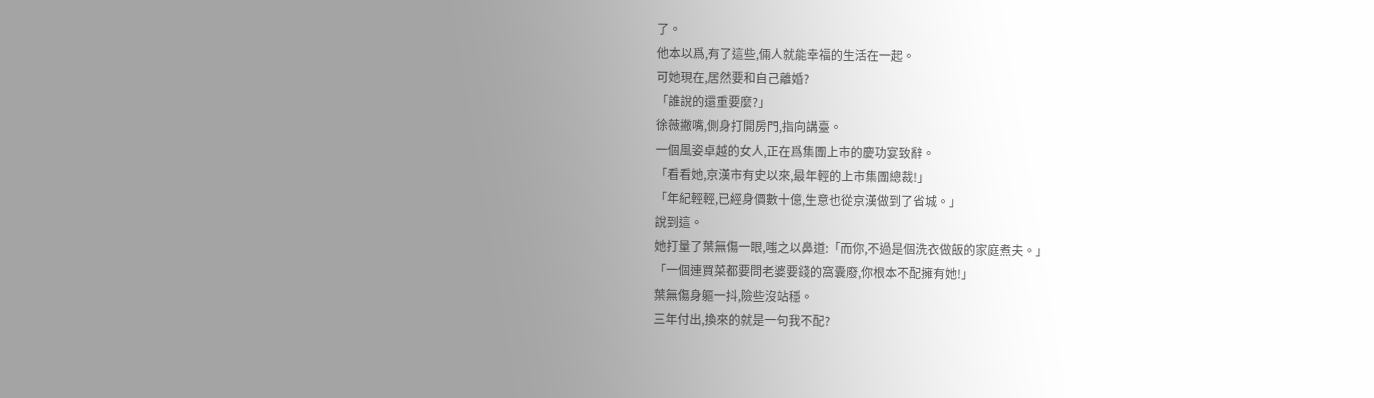了。
他本以爲,有了這些,倆人就能幸福的生活在一起。
可她現在,居然要和自己離婚?
「誰說的還重要麼?」
徐薇撇嘴,側身打開房門,指向講臺。
一個風姿卓越的女人,正在爲集團上市的慶功宴致辭。
「看看她,京漢市有史以來,最年輕的上市集團總裁!」
「年紀輕輕,已經身價數十億,生意也從京漢做到了省城。」
說到這。
她打量了葉無傷一眼,嗤之以鼻道:「而你,不過是個洗衣做飯的家庭煮夫。」
「一個連買菜都要問老婆要錢的窩囊廢,你根本不配擁有她!」
葉無傷身軀一抖,險些沒站穩。
三年付出,換來的就是一句我不配?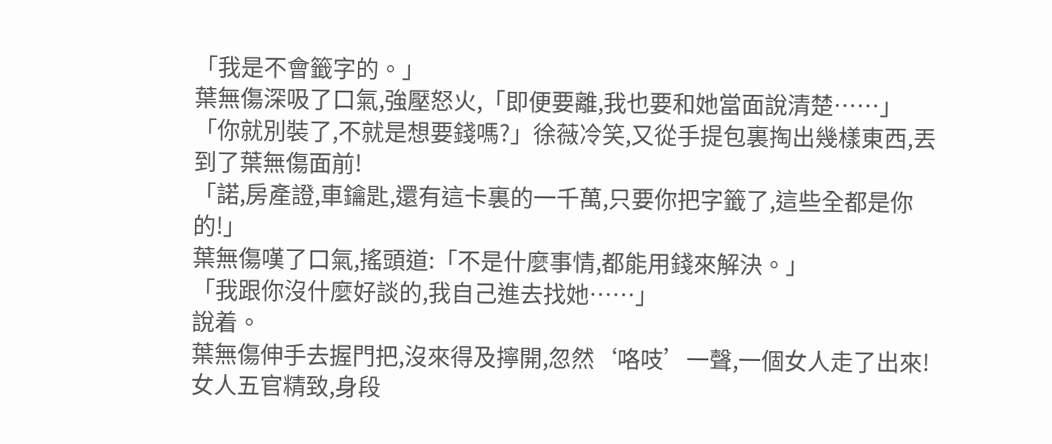「我是不會籤字的。」
葉無傷深吸了口氣,強壓怒火,「即便要離,我也要和她當面說清楚……」
「你就別裝了,不就是想要錢嗎?」徐薇冷笑,又從手提包裏掏出幾樣東西,丟到了葉無傷面前!
「諾,房產證,車鑰匙,還有這卡裏的一千萬,只要你把字籤了,這些全都是你的!」
葉無傷嘆了口氣,搖頭道:「不是什麼事情,都能用錢來解決。」
「我跟你沒什麼好談的,我自己進去找她……」
說着。
葉無傷伸手去握門把,沒來得及擰開,忽然‘咯吱’一聲,一個女人走了出來!
女人五官精致,身段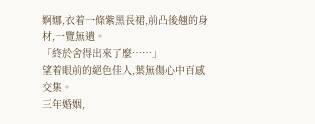婀娜,衣着一條紫黑長裙,前凸後翹的身材,一覽無遺。
「終於舍得出來了麼……」
望着眼前的絕色佳人,葉無傷心中百感交集。
三年婚姻,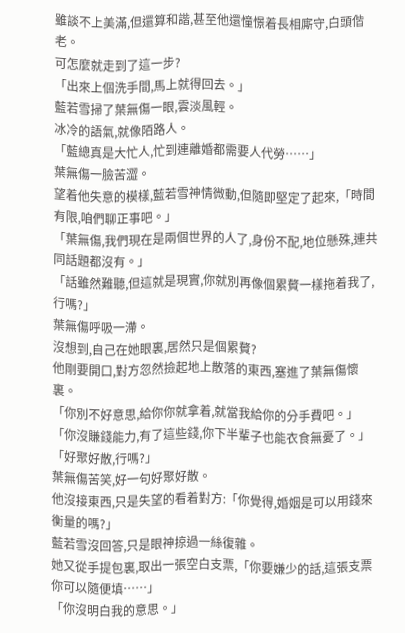雖談不上美滿,但還算和諧,甚至他還憧憬着長相廝守,白頭偕老。
可怎麼就走到了這一步?
「出來上個洗手間,馬上就得回去。」
藍若雪掃了葉無傷一眼,雲淡風輕。
冰冷的語氣,就像陌路人。
「藍總真是大忙人,忙到連離婚都需要人代勞……」
葉無傷一臉苦澀。
望着他失意的模樣,藍若雪神情微動,但隨即堅定了起來,「時間有限,咱們聊正事吧。」
「葉無傷,我們現在是兩個世界的人了,身份不配,地位懸殊,連共同話題都沒有。」
「話雖然難聽,但這就是現實,你就別再像個累贅一樣拖着我了,行嗎?」
葉無傷呼吸一滯。
沒想到,自己在她眼裏,居然只是個累贅?
他剛要開口,對方忽然撿起地上散落的東西,塞進了葉無傷懷裏。
「你別不好意思,給你你就拿着,就當我給你的分手費吧。」
「你沒賺錢能力,有了這些錢,你下半輩子也能衣食無憂了。」
「好聚好散,行嗎?」
葉無傷苦笑,好一句好聚好散。
他沒接東西,只是失望的看着對方:「你覺得,婚姻是可以用錢來衡量的嗎?」
藍若雪沒回答,只是眼神掠過一絲復雜。
她又從手提包裏,取出一張空白支票,「你要嫌少的話,這張支票你可以隨便填……」
「你沒明白我的意思。」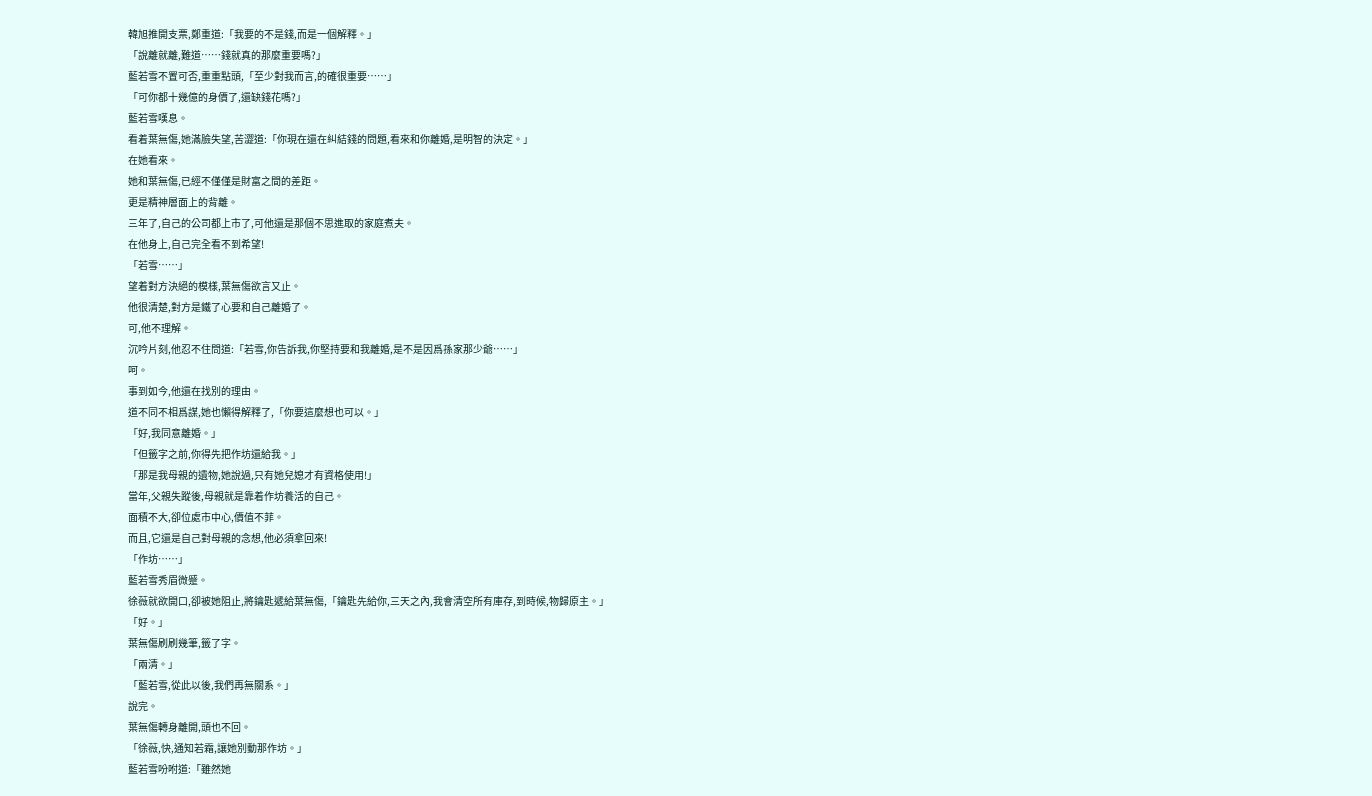韓旭推開支票,鄭重道:「我要的不是錢,而是一個解釋。」
「說離就離,難道……錢就真的那麼重要嗎?」
藍若雪不置可否,重重點頭,「至少對我而言,的確很重要……」
「可你都十幾億的身價了,還缺錢花嗎?」
藍若雪嘆息。
看着葉無傷,她滿臉失望,苦澀道:「你現在還在糾結錢的問題,看來和你離婚,是明智的決定。」
在她看來。
她和葉無傷,已經不僅僅是財富之間的差距。
更是精神層面上的背離。
三年了,自己的公司都上市了,可他還是那個不思進取的家庭煮夫。
在他身上,自己完全看不到希望!
「若雪……」
望着對方決絕的模樣,葉無傷欲言又止。
他很清楚,對方是鐵了心要和自己離婚了。
可,他不理解。
沉吟片刻,他忍不住問道:「若雪,你告訴我,你堅持要和我離婚,是不是因爲孫家那少爺……」
呵。
事到如今,他還在找別的理由。
道不同不相爲謀,她也懶得解釋了,「你要這麼想也可以。」
「好,我同意離婚。」
「但籤字之前,你得先把作坊還給我。」
「那是我母親的遺物,她說過,只有她兒媳才有資格使用!」
當年,父親失蹤後,母親就是靠着作坊養活的自己。
面積不大,卻位處市中心,價值不菲。
而且,它還是自己對母親的念想,他必須拿回來!
「作坊……」
藍若雪秀眉微蹙。
徐薇就欲開口,卻被她阻止,將鑰匙遞給葉無傷,「鑰匙先給你,三天之內,我會清空所有庫存,到時候,物歸原主。」
「好。」
葉無傷刷刷幾筆,籤了字。
「兩清。」
「藍若雪,從此以後,我們再無關系。」
說完。
葉無傷轉身離開,頭也不回。
「徐薇,快,通知若霜,讓她別動那作坊。」
藍若雪吩咐道:「雖然她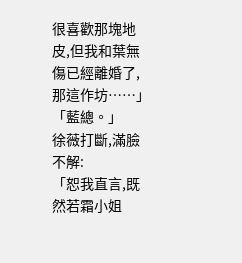很喜歡那塊地皮,但我和葉無傷已經離婚了,那這作坊……」
「藍總。」
徐薇打斷,滿臉不解:
「恕我直言,既然若霜小姐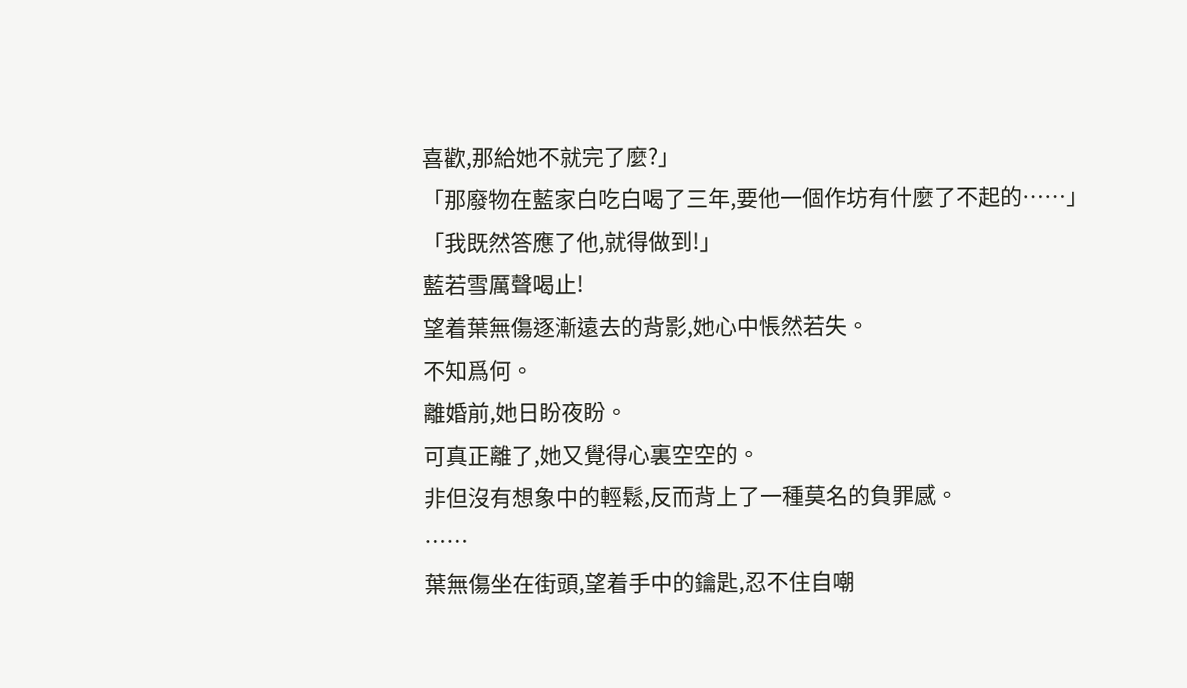喜歡,那給她不就完了麼?」
「那廢物在藍家白吃白喝了三年,要他一個作坊有什麼了不起的……」
「我既然答應了他,就得做到!」
藍若雪厲聲喝止!
望着葉無傷逐漸遠去的背影,她心中悵然若失。
不知爲何。
離婚前,她日盼夜盼。
可真正離了,她又覺得心裏空空的。
非但沒有想象中的輕鬆,反而背上了一種莫名的負罪感。
……
葉無傷坐在街頭,望着手中的鑰匙,忍不住自嘲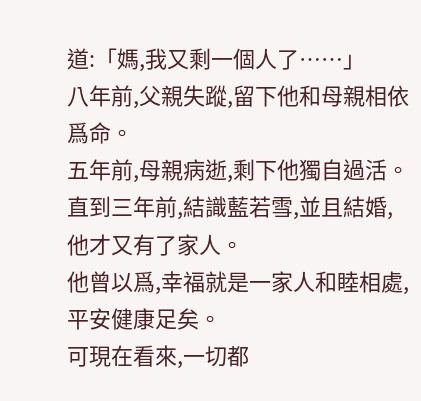道:「媽,我又剩一個人了……」
八年前,父親失蹤,留下他和母親相依爲命。
五年前,母親病逝,剩下他獨自過活。
直到三年前,結識藍若雪,並且結婚,他才又有了家人。
他曾以爲,幸福就是一家人和睦相處,平安健康足矣。
可現在看來,一切都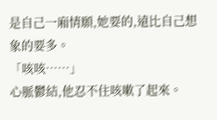是自己一廂情願,她要的,遠比自己想象的要多。
「咳咳……」
心脈鬱結,他忍不住咳嗽了起來。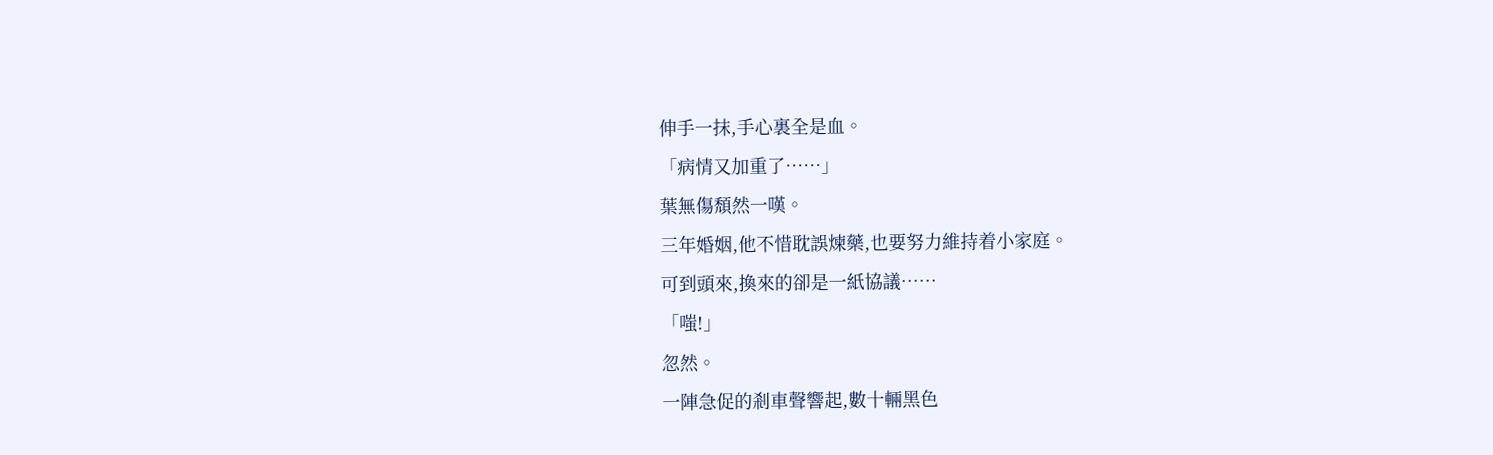伸手一抹,手心裏全是血。
「病情又加重了……」
葉無傷頹然一嘆。
三年婚姻,他不惜耽誤煉藥,也要努力維持着小家庭。
可到頭來,換來的卻是一紙協議……
「嗤!」
忽然。
一陣急促的剎車聲響起,數十輛黑色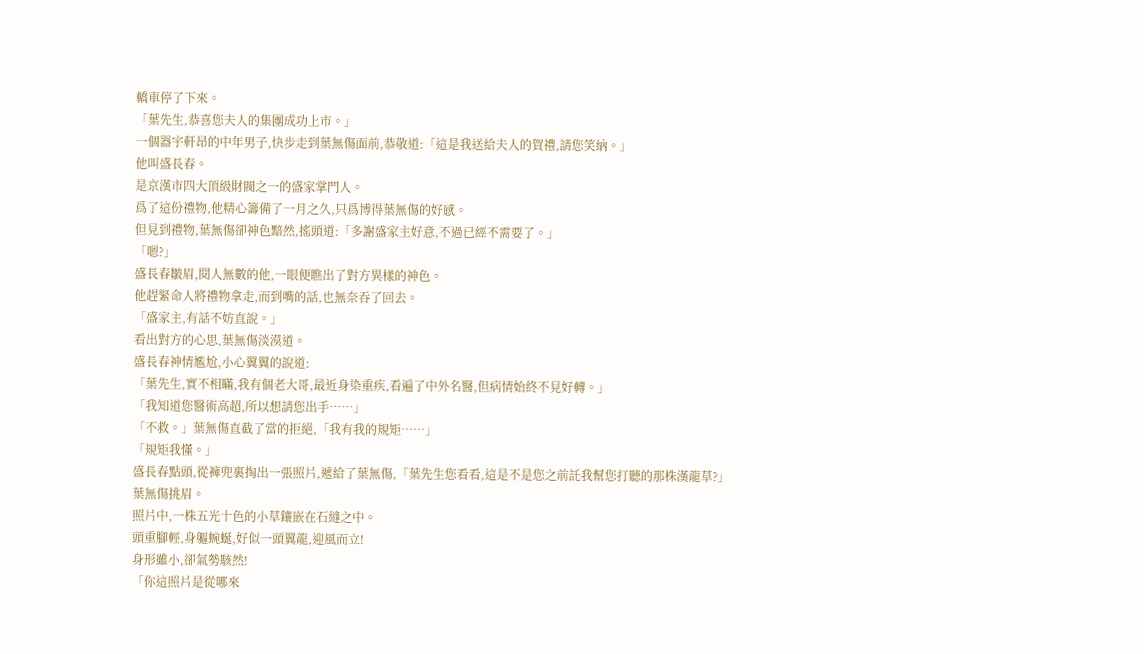轎車停了下來。
「葉先生,恭喜您夫人的集團成功上市。」
一個器宇軒昂的中年男子,快步走到葉無傷面前,恭敬道:「這是我送給夫人的賀禮,請您笑納。」
他叫盛長春。
是京漢市四大頂級財閥之一的盛家掌門人。
爲了這份禮物,他精心籌備了一月之久,只爲博得葉無傷的好感。
但見到禮物,葉無傷卻神色黯然,搖頭道:「多謝盛家主好意,不過已經不需要了。」
「嗯?」
盛長春皺眉,閱人無數的他,一眼便瞧出了對方異樣的神色。
他趕緊命人將禮物拿走,而到嘴的話,也無奈吞了回去。
「盛家主,有話不妨直說。」
看出對方的心思,葉無傷淡漠道。
盛長春神情尷尬,小心翼翼的說道:
「葉先生,實不相瞞,我有個老大哥,最近身染重疾,看遍了中外名醫,但病情始終不見好轉。」
「我知道您醫術高超,所以想請您出手……」
「不救。」葉無傷直截了當的拒絕,「我有我的規矩……」
「規矩我懂。」
盛長春點頭,從褲兜裏掏出一張照片,遞給了葉無傷,「葉先生您看看,這是不是您之前託我幫您打聽的那株漢龍草?」
葉無傷挑眉。
照片中,一株五光十色的小草鑲嵌在石縫之中。
頭重腳輕,身軀蜿蜒,好似一頭翼龍,迎風而立!
身形雖小,卻氣勢駭然!
「你這照片是從哪來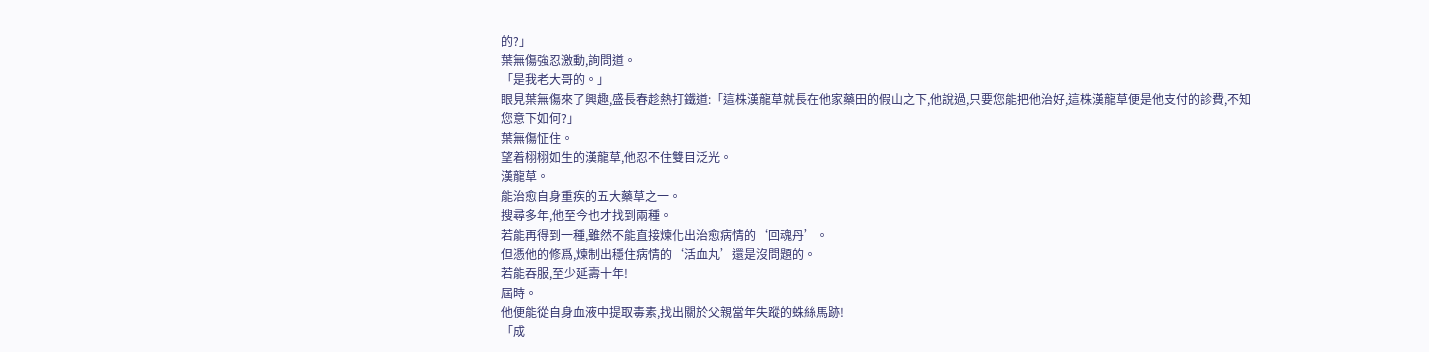的?」
葉無傷強忍激動,詢問道。
「是我老大哥的。」
眼見葉無傷來了興趣,盛長春趁熱打鐵道:「這株漢龍草就長在他家藥田的假山之下,他說過,只要您能把他治好,這株漢龍草便是他支付的診費,不知您意下如何?」
葉無傷怔住。
望着栩栩如生的漢龍草,他忍不住雙目泛光。
漢龍草。
能治愈自身重疾的五大藥草之一。
搜尋多年,他至今也才找到兩種。
若能再得到一種,雖然不能直接煉化出治愈病情的‘回魂丹’。
但憑他的修爲,煉制出穩住病情的‘活血丸’還是沒問題的。
若能吞服,至少延壽十年!
屆時。
他便能從自身血液中提取毒素,找出關於父親當年失蹤的蛛絲馬跡!
「成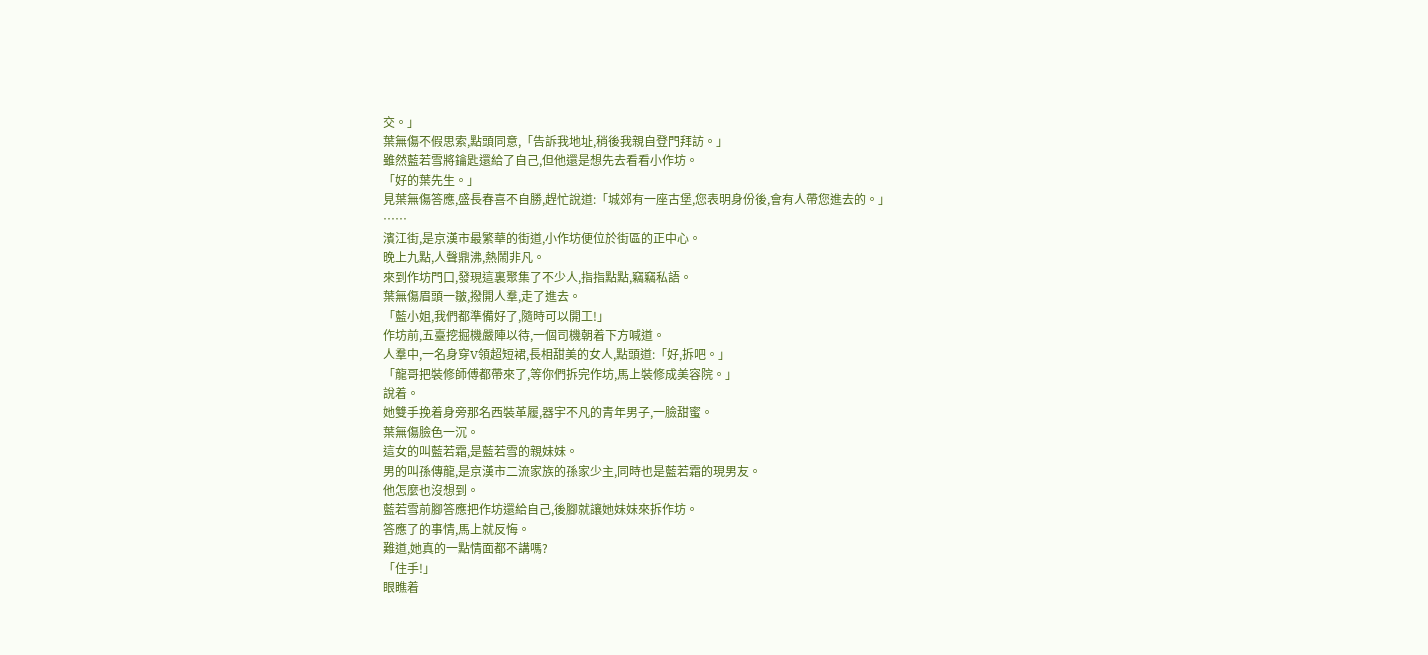交。」
葉無傷不假思索,點頭同意,「告訴我地址,稍後我親自登門拜訪。」
雖然藍若雪將鑰匙還給了自己,但他還是想先去看看小作坊。
「好的葉先生。」
見葉無傷答應,盛長春喜不自勝,趕忙說道:「城郊有一座古堡,您表明身份後,會有人帶您進去的。」
……
濱江街,是京漢市最繁華的街道,小作坊便位於街區的正中心。
晚上九點,人聲鼎沸,熱鬧非凡。
來到作坊門口,發現這裏聚集了不少人,指指點點,竊竊私語。
葉無傷眉頭一皺,撥開人羣,走了進去。
「藍小姐,我們都準備好了,隨時可以開工!」
作坊前,五臺挖掘機嚴陣以待,一個司機朝着下方喊道。
人羣中,一名身穿V領超短裙,長相甜美的女人,點頭道:「好,拆吧。」
「龍哥把裝修師傅都帶來了,等你們拆完作坊,馬上裝修成美容院。」
說着。
她雙手挽着身旁那名西裝革履,器宇不凡的青年男子,一臉甜蜜。
葉無傷臉色一沉。
這女的叫藍若霜,是藍若雪的親妹妹。
男的叫孫傳龍,是京漢市二流家族的孫家少主,同時也是藍若霜的現男友。
他怎麼也沒想到。
藍若雪前腳答應把作坊還給自己,後腳就讓她妹妹來拆作坊。
答應了的事情,馬上就反悔。
難道,她真的一點情面都不講嗎?
「住手!」
眼瞧着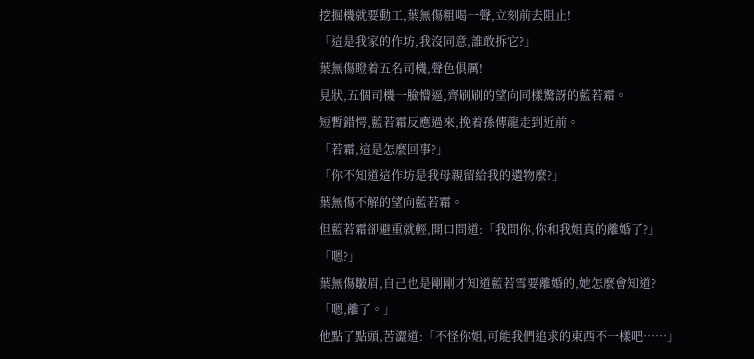挖掘機就要動工,葉無傷粗喝一聲,立刻前去阻止!
「這是我家的作坊,我沒同意,誰敢拆它?」
葉無傷瞪着五名司機,聲色俱厲!
見狀,五個司機一臉懵逼,齊刷刷的望向同樣驚訝的藍若霜。
短暫錯愕,藍若霜反應過來,挽着孫傳龍走到近前。
「若霜,這是怎麼回事?」
「你不知道這作坊是我母親留給我的遺物麼?」
葉無傷不解的望向藍若霜。
但藍若霜卻避重就輕,開口問道:「我問你,你和我姐真的離婚了?」
「嗯?」
葉無傷皺眉,自己也是剛剛才知道藍若雪要離婚的,她怎麼會知道?
「嗯,離了。」
他點了點頭,苦澀道:「不怪你姐,可能我們追求的東西不一樣吧……」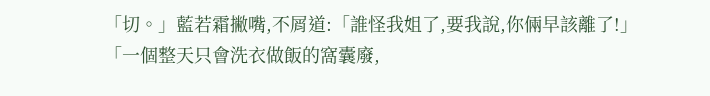「切。」藍若霜撇嘴,不屑道:「誰怪我姐了,要我說,你倆早該離了!」
「一個整天只會洗衣做飯的窩囊廢,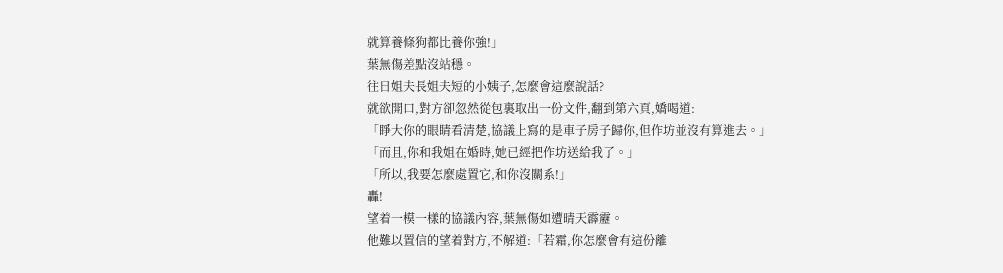就算養條狗都比養你強!」
葉無傷差點沒站穩。
往日姐夫長姐夫短的小姨子,怎麼會這麼說話?
就欲開口,對方卻忽然從包裏取出一份文件,翻到第六頁,嬌喝道:
「睜大你的眼睛看清楚,協議上寫的是車子房子歸你,但作坊並沒有算進去。」
「而且,你和我姐在婚時,她已經把作坊送給我了。」
「所以,我要怎麼處置它,和你沒關系!」
轟!
望着一模一樣的協議內容,葉無傷如遭晴天霹靂。
他難以置信的望着對方,不解道:「若霜,你怎麼會有這份離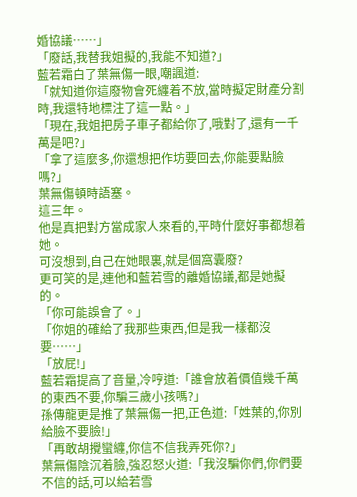婚協議……」
「廢話,我替我姐擬的,我能不知道?」
藍若霜白了葉無傷一眼,嘲諷道:
「就知道你這廢物會死纏着不放,當時擬定財產分割時,我還特地標注了這一點。」
「現在,我姐把房子車子都給你了,哦對了,還有一千萬是吧?」
「拿了這麼多,你還想把作坊要回去,你能要點臉嗎?」
葉無傷頓時語塞。
這三年。
他是真把對方當成家人來看的,平時什麼好事都想着她。
可沒想到,自己在她眼裏,就是個窩囊廢?
更可笑的是,連他和藍若雪的離婚協議,都是她擬的。
「你可能誤會了。」
「你姐的確給了我那些東西,但是我一樣都沒要……」
「放屁!」
藍若霜提高了音量,冷哼道:「誰會放着價值幾千萬的東西不要,你騙三歲小孩嗎?」
孫傳龍更是推了葉無傷一把,正色道:「姓葉的,你別給臉不要臉!」
「再敢胡攪蠻纏,你信不信我弄死你?」
葉無傷陰沉着臉,強忍怒火道:「我沒騙你們,你們要不信的話,可以給若雪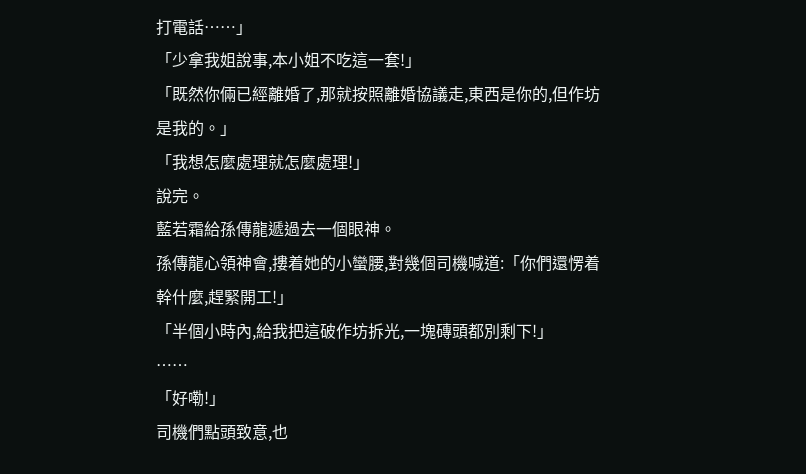打電話……」
「少拿我姐說事,本小姐不吃這一套!」
「既然你倆已經離婚了,那就按照離婚協議走,東西是你的,但作坊是我的。」
「我想怎麼處理就怎麼處理!」
說完。
藍若霜給孫傳龍遞過去一個眼神。
孫傳龍心領神會,摟着她的小蠻腰,對幾個司機喊道:「你們還愣着幹什麼,趕緊開工!」
「半個小時內,給我把這破作坊拆光,一塊磚頭都別剩下!」
……
「好嘞!」
司機們點頭致意,也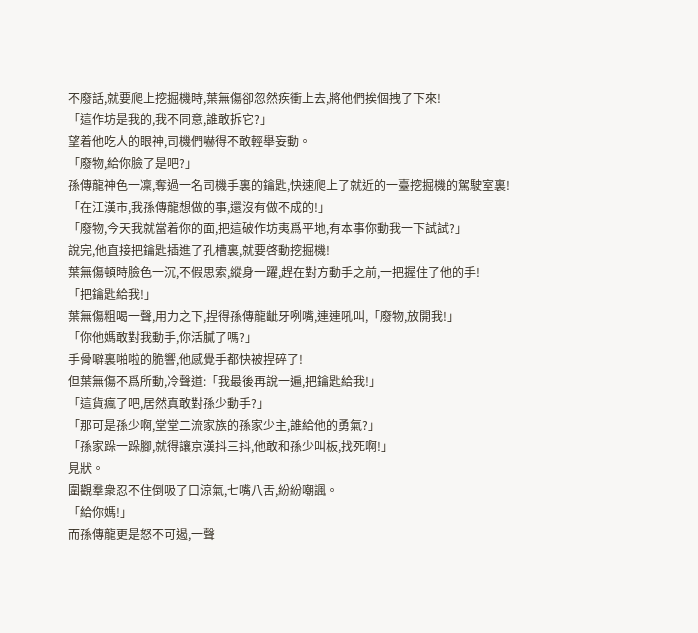不廢話,就要爬上挖掘機時,葉無傷卻忽然疾衝上去,將他們挨個拽了下來!
「這作坊是我的,我不同意,誰敢拆它?」
望着他吃人的眼神,司機們嚇得不敢輕舉妄動。
「廢物,給你臉了是吧?」
孫傳龍神色一凜,奪過一名司機手裏的鑰匙,快速爬上了就近的一臺挖掘機的駕駛室裏!
「在江漢市,我孫傳龍想做的事,還沒有做不成的!」
「廢物,今天我就當着你的面,把這破作坊夷爲平地,有本事你動我一下試試?」
說完,他直接把鑰匙插進了孔槽裏,就要啓動挖掘機!
葉無傷頓時臉色一沉,不假思索,縱身一躍,趕在對方動手之前,一把握住了他的手!
「把鑰匙給我!」
葉無傷粗喝一聲,用力之下,捏得孫傳龍齜牙咧嘴,連連吼叫,「廢物,放開我!」
「你他媽敢對我動手,你活膩了嗎?」
手骨噼裏啪啦的脆響,他感覺手都快被捏碎了!
但葉無傷不爲所動,冷聲道:「我最後再說一遍,把鑰匙給我!」
「這貨瘋了吧,居然真敢對孫少動手?」
「那可是孫少啊,堂堂二流家族的孫家少主,誰給他的勇氣?」
「孫家跺一跺腳,就得讓京漢抖三抖,他敢和孫少叫板,找死啊!」
見狀。
圍觀羣衆忍不住倒吸了口涼氣,七嘴八舌,紛紛嘲諷。
「給你媽!」
而孫傳龍更是怒不可遏,一聲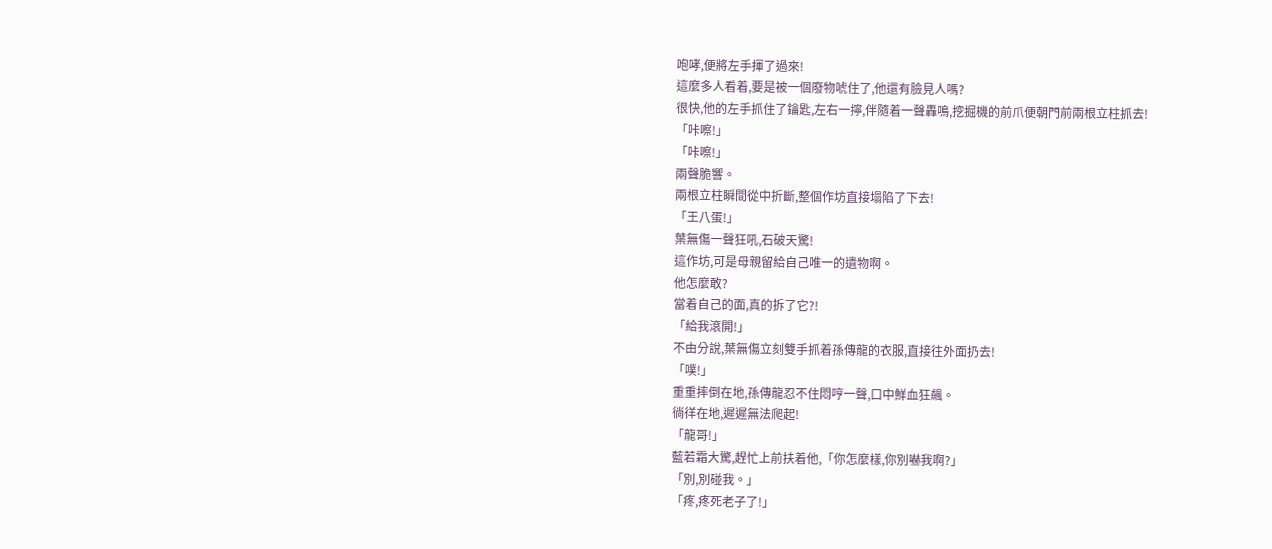咆哮,便將左手揮了過來!
這麼多人看着,要是被一個廢物唬住了,他還有臉見人嗎?
很快,他的左手抓住了鑰匙,左右一擰,伴隨着一聲轟鳴,挖掘機的前爪便朝門前兩根立柱抓去!
「咔嚓!」
「咔嚓!」
兩聲脆響。
兩根立柱瞬間從中折斷,整個作坊直接塌陷了下去!
「王八蛋!」
葉無傷一聲狂吼,石破天驚!
這作坊,可是母親留給自己唯一的遺物啊。
他怎麼敢?
當着自己的面,真的拆了它?!
「給我滾開!」
不由分說,葉無傷立刻雙手抓着孫傳龍的衣服,直接往外面扔去!
「噗!」
重重摔倒在地,孫傳龍忍不住悶哼一聲,口中鮮血狂飆。
徜徉在地,遲遲無法爬起!
「龍哥!」
藍若霜大驚,趕忙上前扶着他,「你怎麼樣,你別嚇我啊?」
「別,別碰我。」
「疼,疼死老子了!」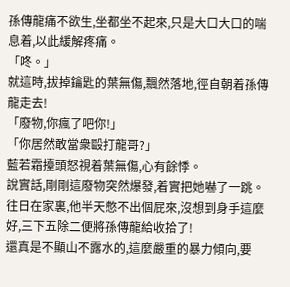孫傳龍痛不欲生,坐都坐不起來,只是大口大口的喘息着,以此緩解疼痛。
「咚。」
就這時,拔掉鑰匙的葉無傷,飄然落地,徑自朝着孫傳龍走去!
「廢物,你瘋了吧你!」
「你居然敢當衆毆打龍哥?」
藍若霜擡頭怒視着葉無傷,心有餘悸。
說實話,剛剛這廢物突然爆發,着實把她嚇了一跳。
往日在家裏,他半天憋不出個屁來,沒想到身手這麼好,三下五除二便將孫傳龍給收拾了!
還真是不顯山不露水的,這麼嚴重的暴力傾向,要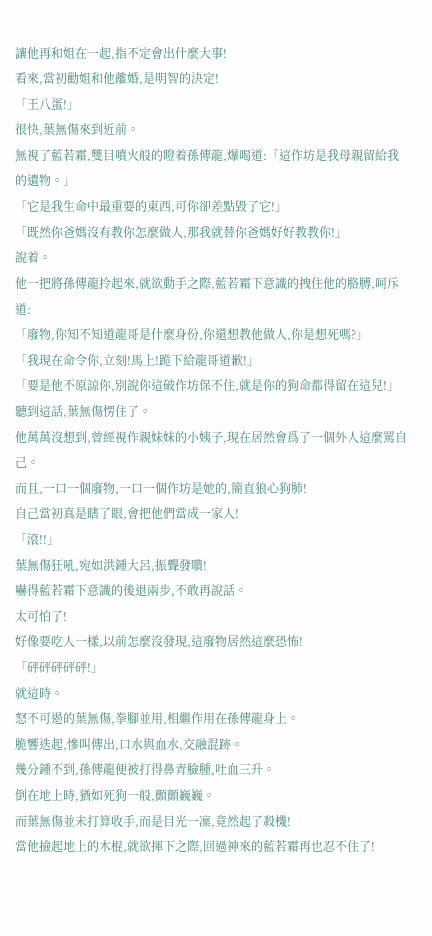讓他再和姐在一起,指不定會出什麼大事!
看來,當初勸姐和他離婚,是明智的決定!
「王八蛋!」
很快,葉無傷來到近前。
無視了藍若霜,雙目噴火般的瞪着孫傳龍,爆喝道:「這作坊是我母親留給我的遺物。」
「它是我生命中最重要的東西,可你卻差點毀了它!」
「既然你爸媽沒有教你怎麼做人,那我就替你爸媽好好教教你!」
說着。
他一把將孫傳龍拎起來,就欲動手之際,藍若霜下意識的拽住他的胳膊,呵斥道:
「廢物,你知不知道龍哥是什麼身份,你還想教他做人,你是想死嗎?」
「我現在命令你,立刻!馬上!跪下給龍哥道歉!」
「要是他不原諒你,別說你這破作坊保不住,就是你的狗命都得留在這兒!」
聽到這話,葉無傷愣住了。
他萬萬沒想到,曾經視作親妹妹的小姨子,現在居然會爲了一個外人這麼罵自己。
而且,一口一個廢物,一口一個作坊是她的,簡直狼心狗肺!
自己當初真是瞎了眼,會把他們當成一家人!
「滾!!」
葉無傷狂吼,宛如洪鍾大呂,振聾發聵!
嚇得藍若霜下意識的後退兩步,不敢再說話。
太可怕了!
好像要吃人一樣,以前怎麼沒發現,這廢物居然這麼恐怖!
「砰砰砰砰砰!」
就這時。
怒不可遏的葉無傷,拳腳並用,相繼作用在孫傳龍身上。
脆響迭起,慘叫傳出,口水與血水,交融混跡。
幾分鍾不到,孫傳龍便被打得鼻青臉腫,吐血三升。
倒在地上時,猶如死狗一般,顫顫巍巍。
而葉無傷並未打算收手,而是目光一凜,竟然起了殺機!
當他撿起地上的木棍,就欲揮下之際,回過神來的藍若霜再也忍不住了!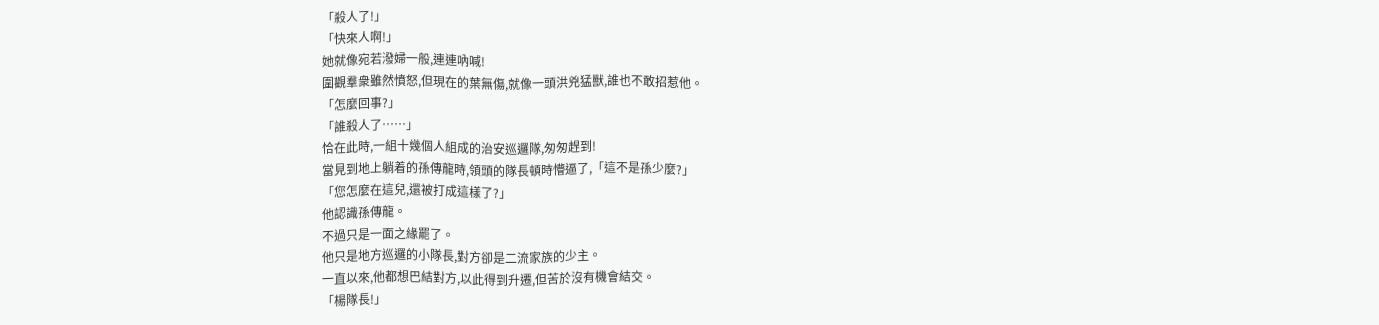「殺人了!」
「快來人啊!」
她就像宛若潑婦一般,連連吶喊!
圍觀羣衆雖然憤怒,但現在的葉無傷,就像一頭洪兇猛獸,誰也不敢招惹他。
「怎麼回事?」
「誰殺人了……」
恰在此時,一組十幾個人組成的治安巡邏隊,匆匆趕到!
當見到地上躺着的孫傳龍時,領頭的隊長頓時懵逼了,「這不是孫少麼?」
「您怎麼在這兒,還被打成這樣了?」
他認識孫傳龍。
不過只是一面之緣罷了。
他只是地方巡邏的小隊長,對方卻是二流家族的少主。
一直以來,他都想巴結對方,以此得到升遷,但苦於沒有機會結交。
「楊隊長!」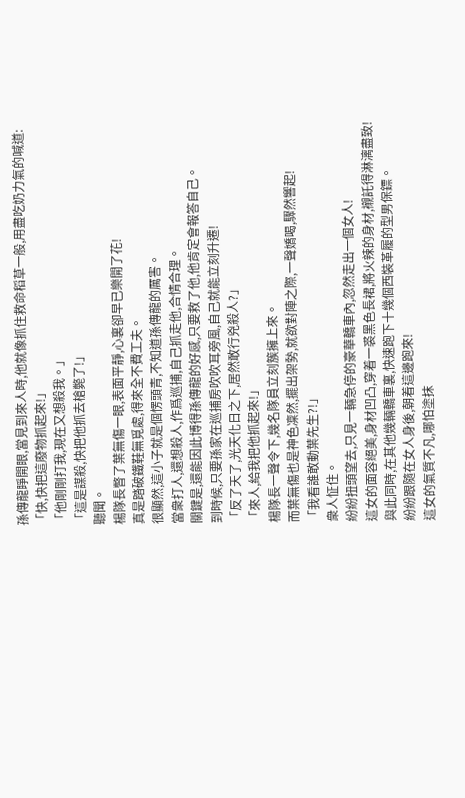孫傳龍睜開眼,當見到來人時,他就像抓住救命稻草一般,用盡吃奶力氣的喊道:
「快,快把這廢物抓起來!」
「他剛剛打我,現在又想殺我。」
「這是謀殺,快把他抓去槍斃了!」
聽聞。
楊隊長瞥了葉無傷一眼,表面平靜,心裏卻早已樂開了花!
真是踏破鐵鞋無覓處,得來全不費工夫。
很顯然,這小子就是個愣頭青,不知道孫傳龍的厲害。
當衆打人,還想殺人,作爲巡捕,自己抓走他,合情合理。
關鍵是,還能因此博得孫傳龍的好感,只要救了他,他肯定會報答自己。
到時候,只要孫家在巡捕房吹吹耳旁風,自己就能立刻升遷!
「反了天了,光天化日之下,居然敢行兇殺人?」
「來人,給我把他抓起來!」
楊隊長一聲令下,幾名隊員立刻簇擁上來。
而葉無傷也是神色凜然,擺出架勢,就欲對陣之際,一聲嬌喝,驟然響起!
「我看誰敢動葉先生?!」
衆人怔住。
紛紛扭頭望去,只見一輛急停的豪華轎車內,忽然走出一個女人!
這女的面容絕美,身材凹凸,穿着一裘黑色長裙,將火辣的身材,襯託得淋漓盡致!
與此同時,在其他幾輛轎車裏,快速跑下十幾個西裝革履的型男保鏢。
紛紛跟隨在女人身後,朝着這邊跑來!
這女的氣質不凡,哪怕塗抹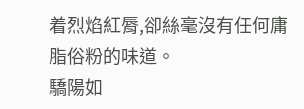着烈焰紅脣,卻絲毫沒有任何庸脂俗粉的味道。
驕陽如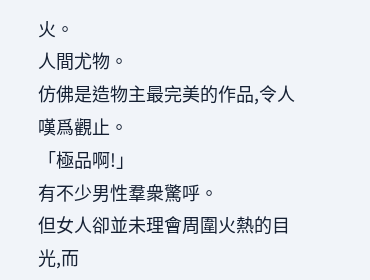火。
人間尤物。
仿佛是造物主最完美的作品,令人嘆爲觀止。
「極品啊!」
有不少男性羣衆驚呼。
但女人卻並未理會周圍火熱的目光,而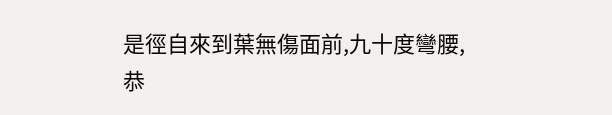是徑自來到葉無傷面前,九十度彎腰,恭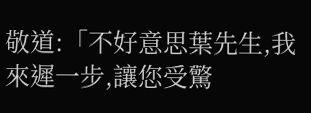敬道:「不好意思葉先生,我來遲一步,讓您受驚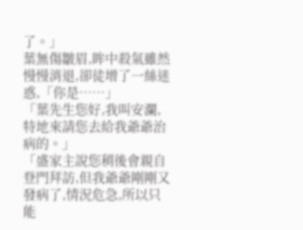了。」
葉無傷皺眉,眸中殺氣雖然慢慢消退,卻徒增了一絲迷惑,「你是……」
「葉先生您好,我叫安瀾,特地來請您去給我爺爺治病的。」
「盛家主說您稍後會親自登門拜訪,但我爺爺剛剛又發病了,情況危急,所以只能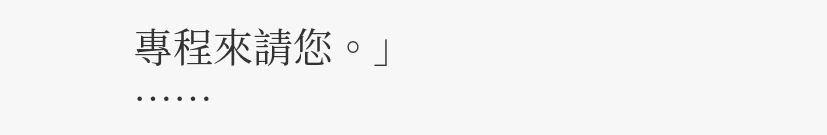專程來請您。」
……